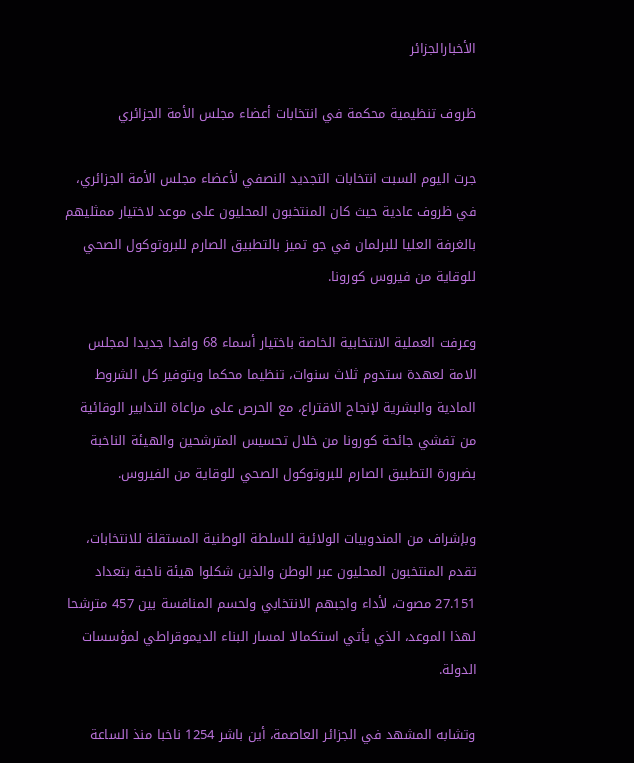الأخبارالجزائر

ظروف تنظيمية محكمة في انتخابات أعضاء مجلس الأمة الجزائري

جرت اليوم السبت انتخابات التجديد النصفي لأعضاء مجلس الأمة الجزائري، في ظروف عادية حيث كان المنتخبون المحليون على موعد لاختيار ممثليهم بالغرفة العليا للبرلمان في جو تميز بالتطبيق الصارم للبروتوكول الصحي للوقاية من فيروس كورونا.

وعرفت العملية الانتخابية الخاصة باختيار أسماء 68 وافدا جديدا لمجلس الامة لعهدة ستدوم ثلاث سنوات، تنظيما محكما وبتوفير كل الشروط المادية والبشرية لإنجاح الاقتراع، مع الحرص على مراعاة التدابير الوقائية من تفشي جائحة كورونا من خلال تحسيس المترشحين والهيئة الناخبة بضرورة التطبيق الصارم للبروتوكول الصحي للوقاية من الفيروس.

وبإشراف من المندوبيات الولائية للسلطة الوطنية المستقلة للانتخابات، تقدم المنتخبون المحليون عبر الوطن والذين شكلوا هيئة ناخبة بتعداد 27.151 مصوت، لأداء واجبهم الانتخابي ولحسم المنافسة بين 457 مترشحا لهذا الموعد، الذي يأتي استكمالا لمسار البناء الديموقراطي لمؤسسات الدولة.

وتشابه المشهد في الجزائر العاصمة، أين باشر 1254 ناخبا منذ الساعة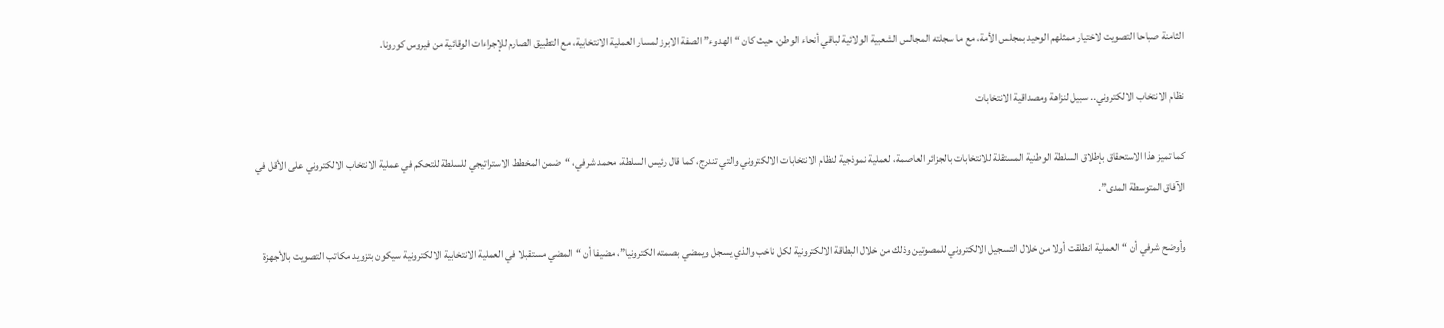الثامنة صباحا التصويت لاختيار ممثلهم الوحيد بمجلس الأمة، مع ما سجلته المجالس الشعبية الولائية لباقي أنحاء الوطن، حيث كان “الهدوء” الصفة الابرز لمسار العملية الانتخابية، مع التطبيق الصارم للإجراءات الوقائية من فيروس كورونا.

نظام الانتخاب الالكتروني.. سبيل لنزاهة ومصداقية الانتخابات

كما تميز هذا الاستحقاق بإطلاق السلطة الوطنية المستقلة للانتخابات بالجزائر العاصمة، لعملية نموذجية لنظام الانتخابات الالكتروني والتي تندرج، كما قال رئيس السلطة، محمد شرفي، “ضمن المخطط الاستراتيجي للسلطة للتحكم في عملية الانتخاب الالكتروني على الأقل في الآفاق المتوسطة المدى”.

وأوضح شرفي أن “العملية انطلقت أولا من خلال التسجيل الالكتروني للمصوتين وذلك من خلال البطاقة الالكترونية لكل ناخب والذي يسجل ويمضي بصمته الكترونيا”، مضيفا أن “المضي مستقبلا في العملية الانتخابية الالكترونية سيكون بتزويد مكاتب التصويت بالأجهزة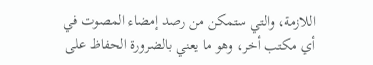اللازمة، والتي ستمكن من رصد إمضاء المصوت في أي مكتب أخر، وهو ما يعني بالضرورة الحفاظ على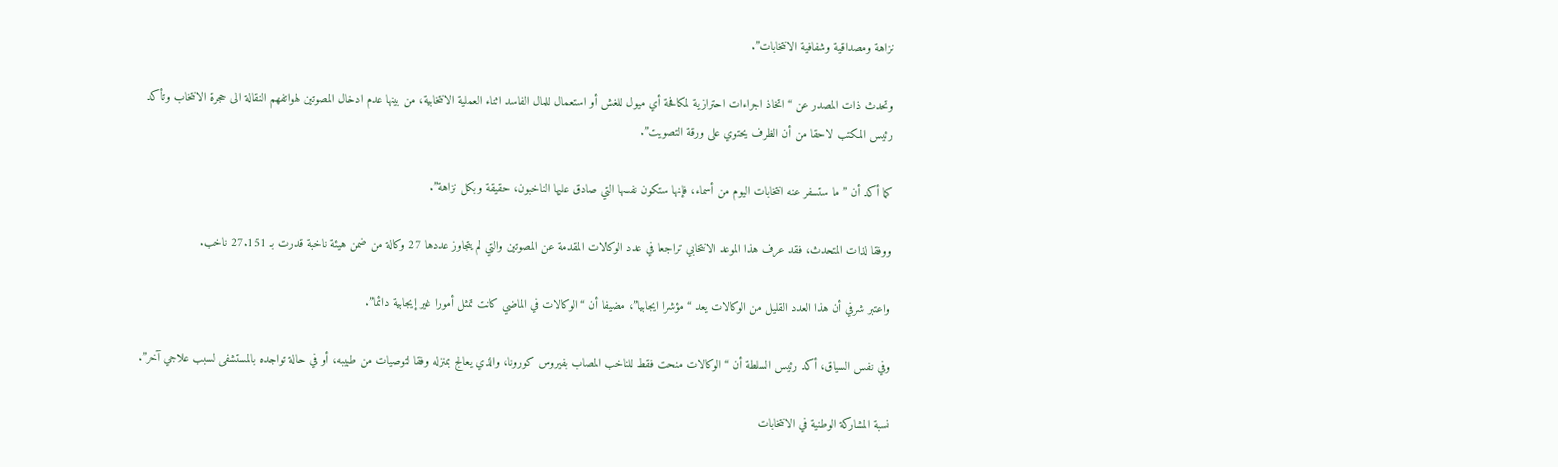نزاهة ومصداقية وشفافية الانتخابات”.

وتحدث ذات المصدر عن “اتخاذ اجراءات احترازية لمكافحة أي ميول للغش أو استعمال للمال الفاسد اثناء العملية الانتخابية، من بينها عدم ادخال المصوتين لهواتفهم النقالة الى حجرة الانتخاب وتأكد رئيس المكتب لاحقا من أن الظرف يحتوي على ورقة التصويت”.

كما أكد أن ”ما ستسفر عنه انتخابات اليوم من أسماء، فإنها ستكون نفسها التي صادق عليها الناخبون، حقيقة وبكل نزاهة”.

ووفقا لذات المتحدث، فقد عرف هذا الموعد الانتخابي تراجعا في عدد الوكالات المقدمة عن المصوتين والتي لم يتجاوز عددها 27 وكالة من ضمن هيئة ناخبة قدرت بـ 27.151 ناخب.

واعتبر شرفي أن هذا العدد القليل من الوكالات يعد “مؤشرا ايجابيا”، مضيفا أن “الوكالات في الماضي كانت تمثل أمورا غير إيجابية دائما”.

وفي نفس السياق، أكد رئيس السلطة أن “الوكالات منحت فقط للناخب المصاب بفيروس كورونا، والذي يعالج بمنزله وفقا لتوصيات من طبيبه، أو في حالة تواجده بالمستشفى لسبب علاجي آخر”.

نسبة المشاركة الوطنية في الانتخابات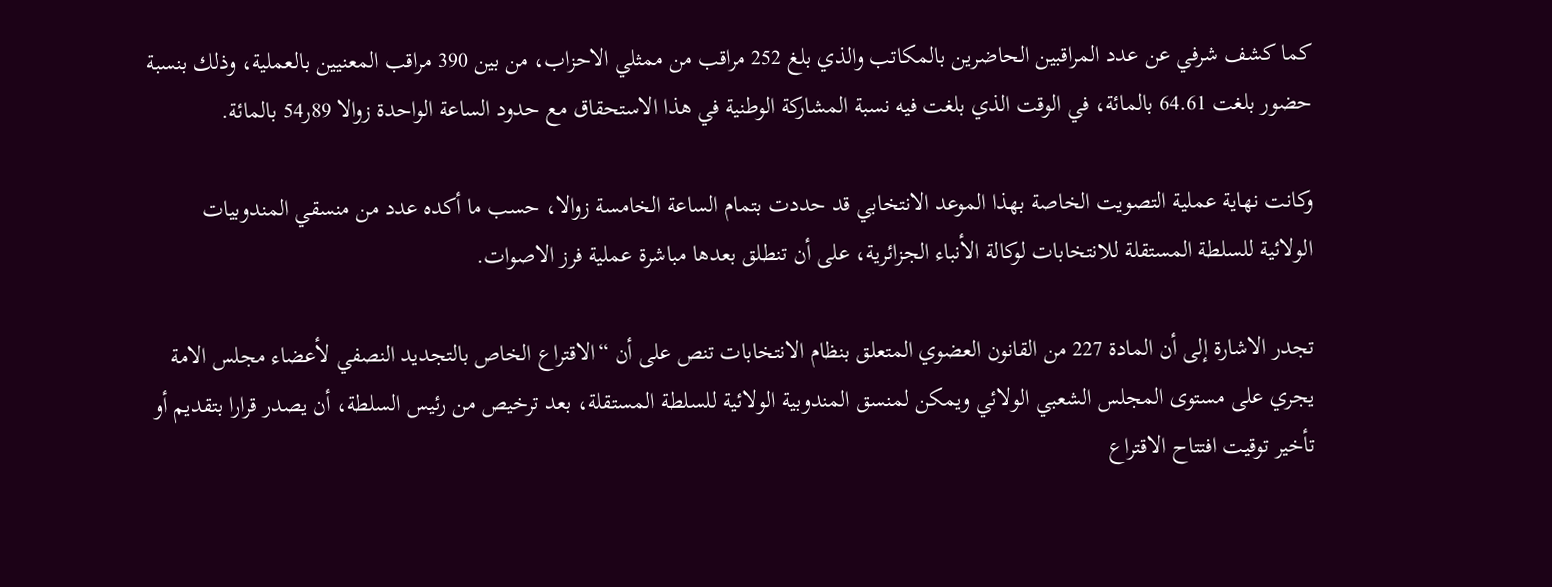كما كشف شرفي عن عدد المراقبين الحاضرين بالمكاتب والذي بلغ 252 مراقب من ممثلي الاحزاب، من بين 390 مراقب المعنيين بالعملية، وذلك بنسبة حضور بلغت 64.61 بالمائة، في الوقت الذي بلغت فيه نسبة المشاركة الوطنية في هذا الاستحقاق مع حدود الساعة الواحدة زوالا 89ر54 بالمائة.

وكانت نهاية عملية التصويت الخاصة بهذا الموعد الانتخابي قد حددت بتمام الساعة الخامسة زوالا، حسب ما أكده عدد من منسقي المندوبيات الولائية للسلطة المستقلة للانتخابات لوكالة الأنباء الجزائرية، على أن تنطلق بعدها مباشرة عملية فرز الاصوات.

تجدر الاشارة إلى أن المادة 227 من القانون العضوي المتعلق بنظام الانتخابات تنص على أن “الاقتراع الخاص بالتجديد النصفي لأعضاء مجلس الامة يجري على مستوى المجلس الشعبي الولائي ويمكن لمنسق المندوبية الولائية للسلطة المستقلة، بعد ترخيص من رئيس السلطة، أن يصدر قرارا بتقديم أو تأخير توقيت افتتاح الاقتراع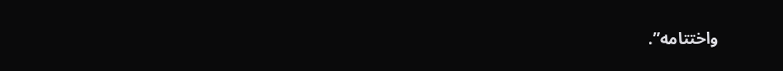واختتامه”.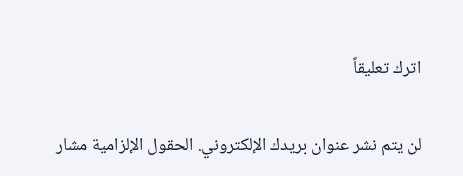اترك تعليقاً

لن يتم نشر عنوان بريدك الإلكتروني. الحقول الإلزامية مشار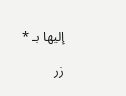إليها بـ *

زر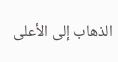الذهاب إلى الأعلى